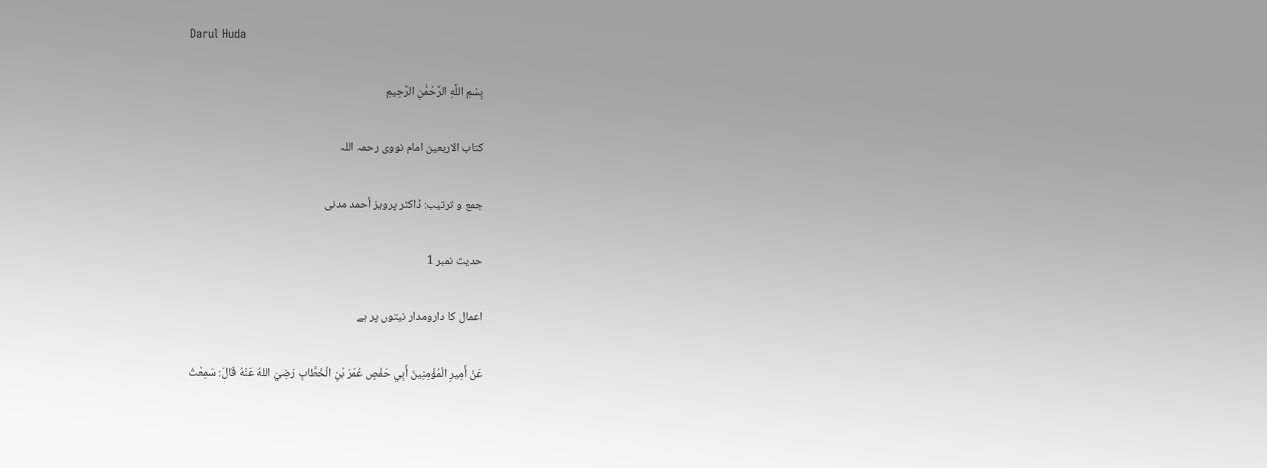Darul Huda

بِسْمِ اللَّهِ الرَّحْمَٰنِ الرَّحِيمِ

کتاب الاربعین امام نووی رحمہ اللہ

جمع و ترتیب: ڈاکٹر پرویز أحمد مدنی

حدیث نمبر 1

اعمال کا دارومدار نیتوں پر ہے

عَنْ أَمِيرِ الْمُؤْمِنِينَ أَبِي حَفْصٍ عُمَرَ بْنِ الْخَطَّابِ رَضِيَ اللهُ عَنْهُ قَالَ: سَمِعْتُ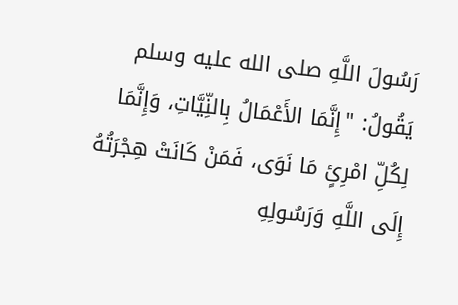رَسُولَ اللَّهِ صلى الله عليه وسلم يَقُولُ: "إِنَّمَا الأَعْمَالُ بِالنِّيَّاتِ، وَإِنَّمَا لِکُلِّ امْرِئٍ مَا نَوَى، فَمَنْ کَانَتْ هِجْرَتُهُ إِلَى اللَّهِ وَرَسُولِهِ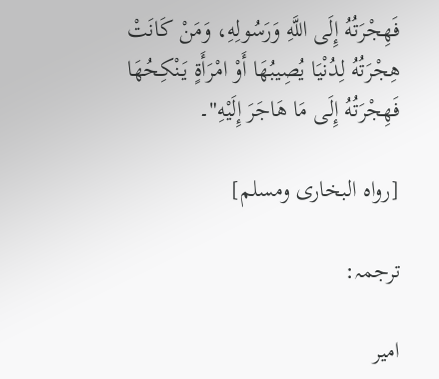فَهِجْرَتُهُ إِلَى اللَّهِ وَرَسُولِهِ، وَمَنْ کَانَتْ هِجْرَتُهُ لِدُنْيَا يُصِيبُهَا أَوْ امْرَأَةٍ يَنْکِحُهَا فَهِجْرَتُهُ إِلَى مَا هَاجَرَ إِلَيْهِ"۔

[رواہ البخاری ومسلم]

ترجمہ:

امیر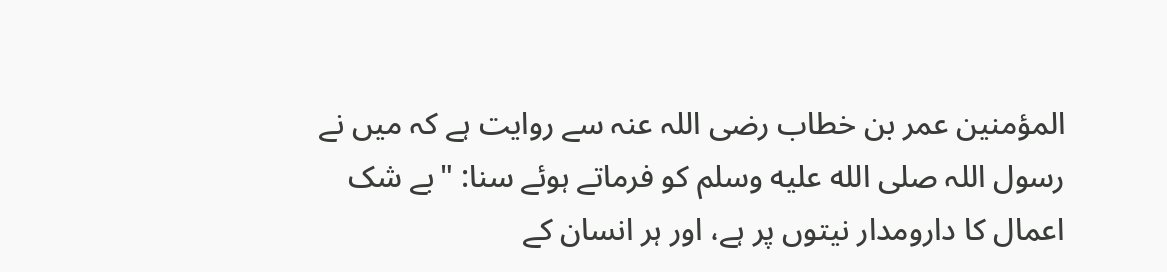المؤمنین عمر بن خطاب رضی اللہ عنہ سے روایت ہے کہ میں نے رسول اللہ صلى الله عليه وسلم کو فرماتے ہوئے سنا: "بے شک اعمال کا دارومدار نیتوں پر ہے، اور ہر انسان کے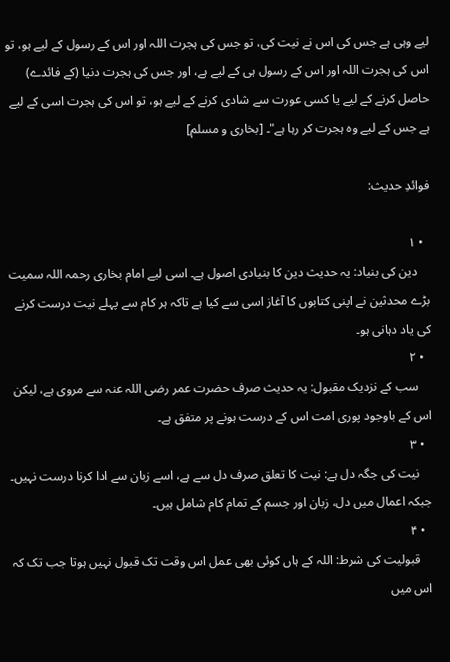لیے وہی ہے جس کی اس نے نیت کی، تو جس کی ہجرت اللہ اور اس کے رسول کے لیے ہو، تو اس کی ہجرت اللہ اور اس کے رسول ہی کے لیے ہے، اور جس کی ہجرت دنیا (کے فائدے) حاصل کرنے کے لیے یا کسی عورت سے شادی کرنے کے لیے ہو، تو اس کی ہجرت اسی کے لیے ہے جس کے لیے وہ ہجرت کر رہا ہے"۔ [بخاری و مسلم]

فوائدِ حدیث:

  • ۱
    دین کی بنیاد: یہ حدیث دین کا بنیادی اصول ہے۔ اسی لیے امام بخاری رحمہ اللہ سمیت بڑے محدثین نے اپنی کتابوں کا آغاز اسی سے کیا ہے تاکہ ہر کام سے پہلے نیت درست کرنے کی یاد دہانی ہو۔
  • ۲
    سب کے نزدیک مقبول: یہ حدیث صرف حضرت عمر رضی اللہ عنہ سے مروی ہے، لیکن اس کے باوجود پوری امت اس کے درست ہونے پر متفق ہے۔
  • ۳
    نیت کی جگہ دل ہے: نیت کا تعلق صرف دل سے ہے، اسے زبان سے ادا کرنا درست نہیں۔ جبکہ اعمال میں دل، زبان اور جسم کے تمام کام شامل ہیں۔
  • ۴
    قبولیت کی شرط: اللہ کے ہاں کوئی بھی عمل اس وقت تک قبول نہیں ہوتا جب تک کہ اس میں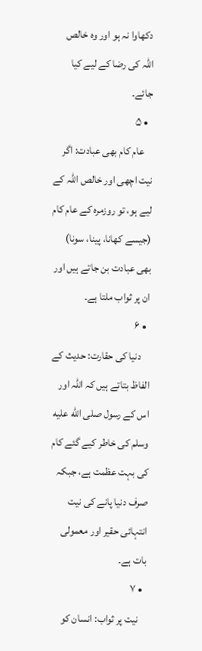دکھاوا نہ ہو اور وہ خالص اللہ کی رضا کے لیے کیا جائے۔
  • ۵
    عام کام بھی عبادت: اگر نیت اچھی اور خالص اللہ کے لیے ہو، تو روزمرہ کے عام کام (جیسے کھانا، پینا، سونا) بھی عبادت بن جاتے ہیں اور ان پر ثواب ملتا ہے۔
  • ۶
    دنیا کی حقارت: حدیث کے الفاظ بتاتے ہیں کہ اللہ اور اس کے رسول صلى الله عليه وسلم کی خاطر کیے گئے کام کی بہت عظمت ہے، جبکہ صرف دنیا پانے کی نیت انتہائی حقیر اور معمولی بات ہے۔
  • ۷
    نیت پر ثواب: انسان کو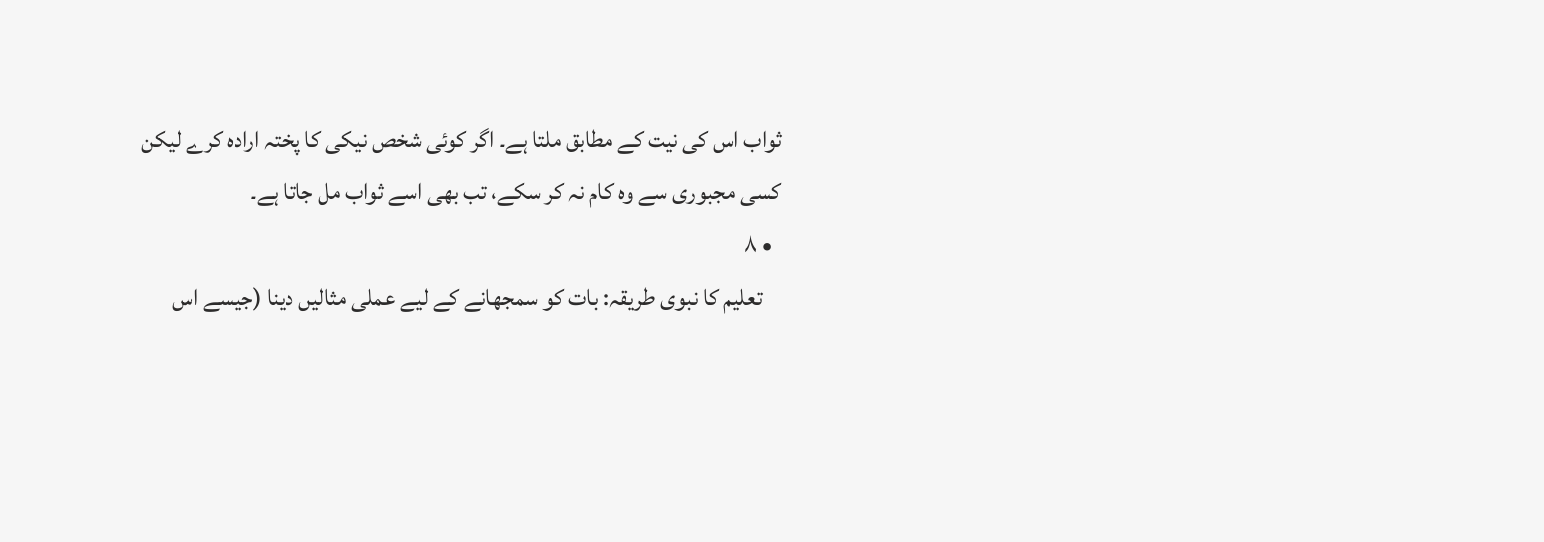ثواب اس کی نیت کے مطابق ملتا ہے۔ اگر کوئی شخص نیکی کا پختہ ارادہ کرے لیکن کسی مجبوری سے وہ کام نہ کر سکے، تب بھی اسے ثواب مل جاتا ہے۔
  • ۸
    تعلیم کا نبوی طریقہ: بات کو سمجھانے کے لیے عملی مثالیں دینا (جیسے اس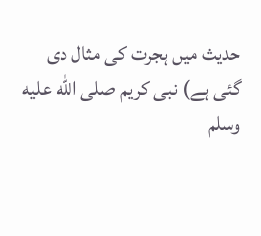حدیث میں ہجرت کی مثال دی گئی ہے) نبی کریم صلى الله عليه وسلم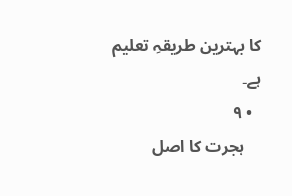کا بہترین طریقہِ تعلیم ہے۔
  • ۹
    ہجرت کا اصل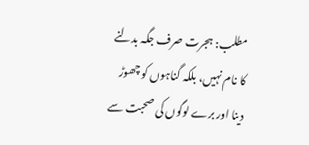مطلب: ہجرت صرف جگہ بدلنے کا نام نہیں، بلکہ گناہوں کو چھوڑ دینا اور برے لوگوں کی صحبت سے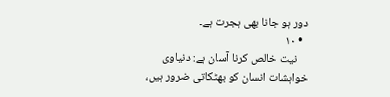دور ہو جانا بھی ہجرت ہے۔
  • ۱۰
    نیت خالص کرنا آسان ہے: دنیاوی خواہشات انسان کو بھٹکاتی ضرور ہیں،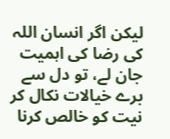لیکن اگر انسان اللہ کی رضا کی اہمیت جان لے، تو دل سے برے خیالات نکال کر نیت کو خالص کرنا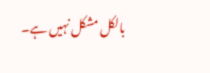بالکل مشکل نہیں ہے۔